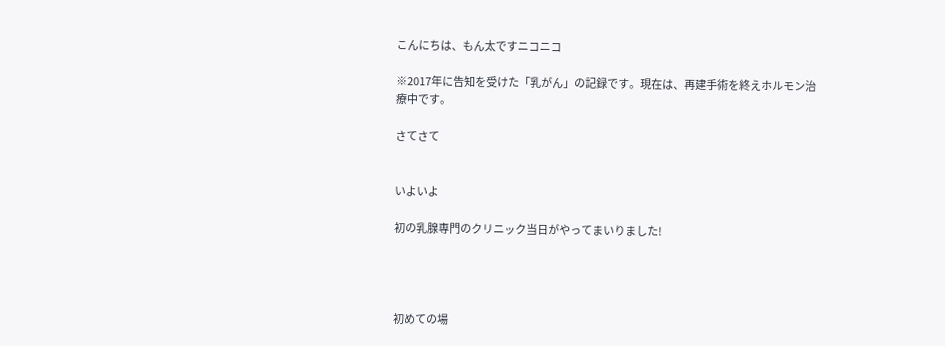こんにちは、もん太ですニコニコ

※2017年に告知を受けた「乳がん」の記録です。現在は、再建手術を終えホルモン治療中です。

さてさて


いよいよ

初の乳腺専門のクリニック当日がやってまいりました!




初めての場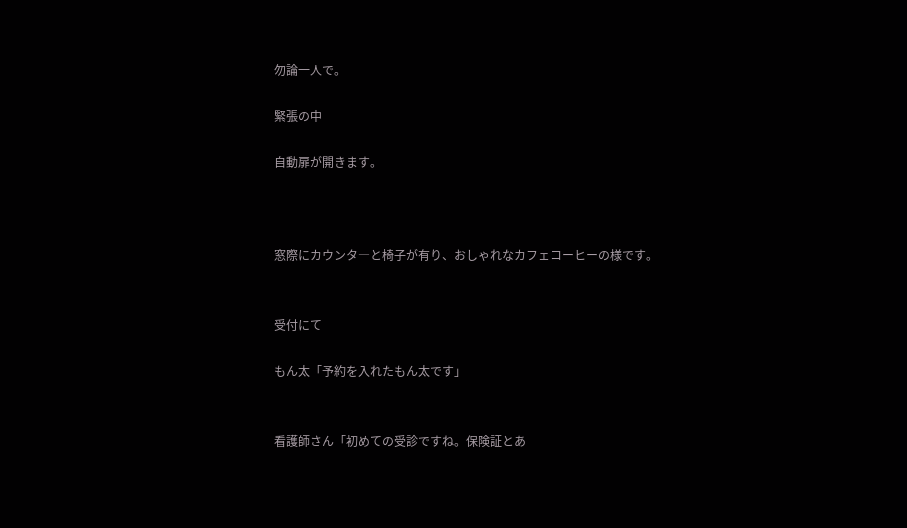勿論一人で。

緊張の中

自動扉が開きます。



窓際にカウンタ―と椅子が有り、おしゃれなカフェコーヒーの様です。


受付にて

もん太「予約を入れたもん太です」


看護師さん「初めての受診ですね。保険証とあ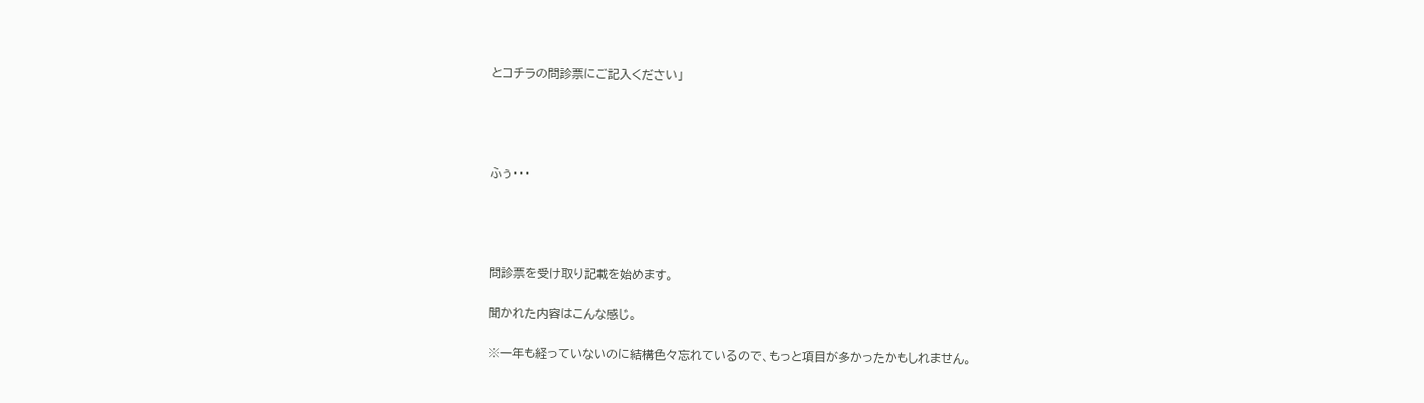とコチラの問診票にご記入ください」




ふぅ・・・




問診票を受け取り記載を始めます。

聞かれた内容はこんな感じ。

※一年も経っていないのに結構色々忘れているので、もっと項目が多かったかもしれません。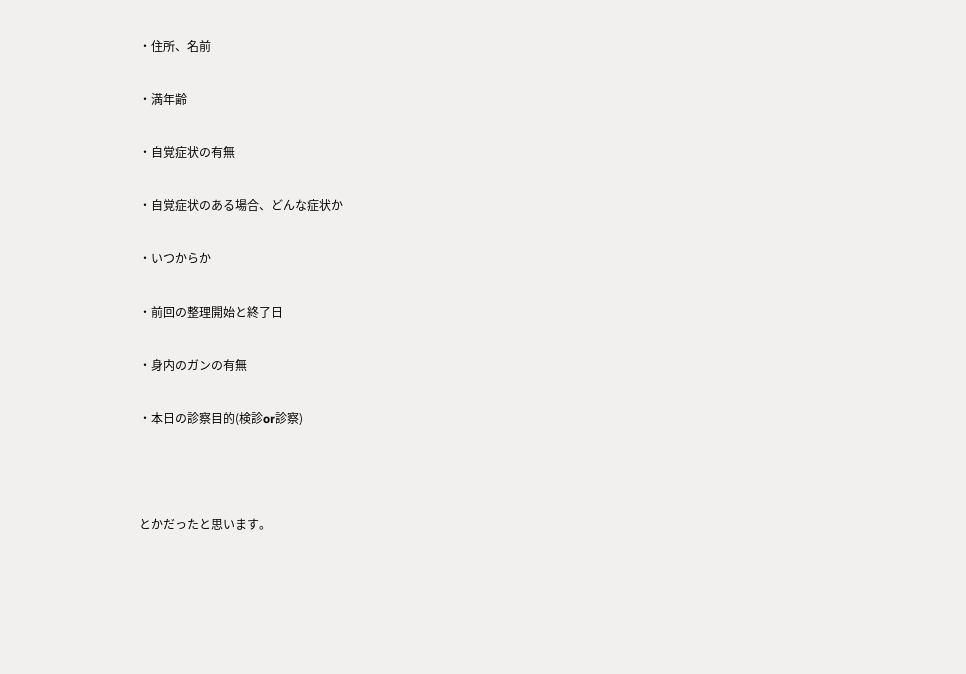・住所、名前

・満年齢

・自覚症状の有無

・自覚症状のある場合、どんな症状か

・いつからか

・前回の整理開始と終了日

・身内のガンの有無

・本日の診察目的(検診or診察)



とかだったと思います。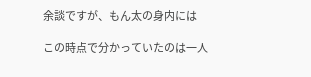余談ですが、もん太の身内には

この時点で分かっていたのは一人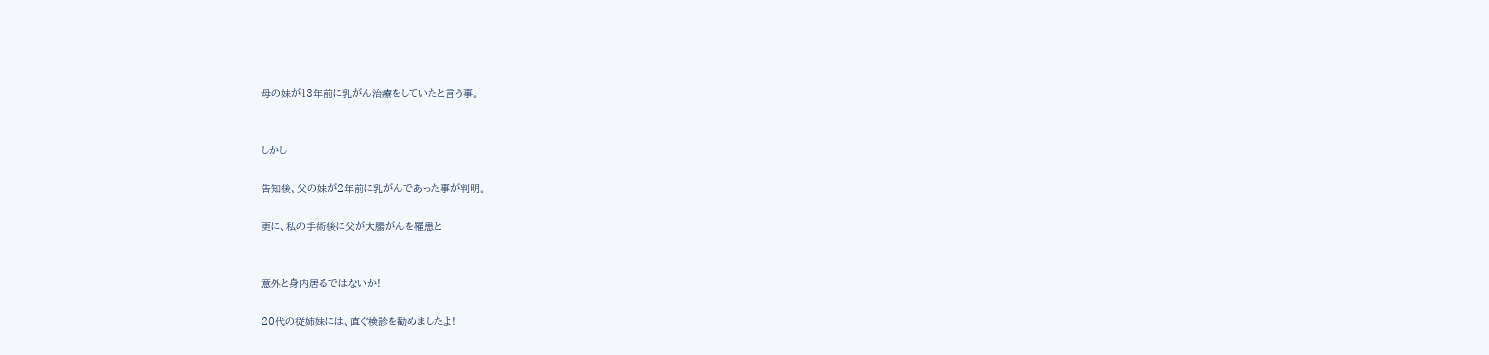母の妹が13年前に乳がん治療をしていたと言う事。


しかし

告知後、父の妹が2年前に乳がんであった事が判明。

更に、私の手術後に父が大腸がんを罹患と


意外と身内居るではないか!

20代の従姉妹には、直ぐ検診を勧めましたよ!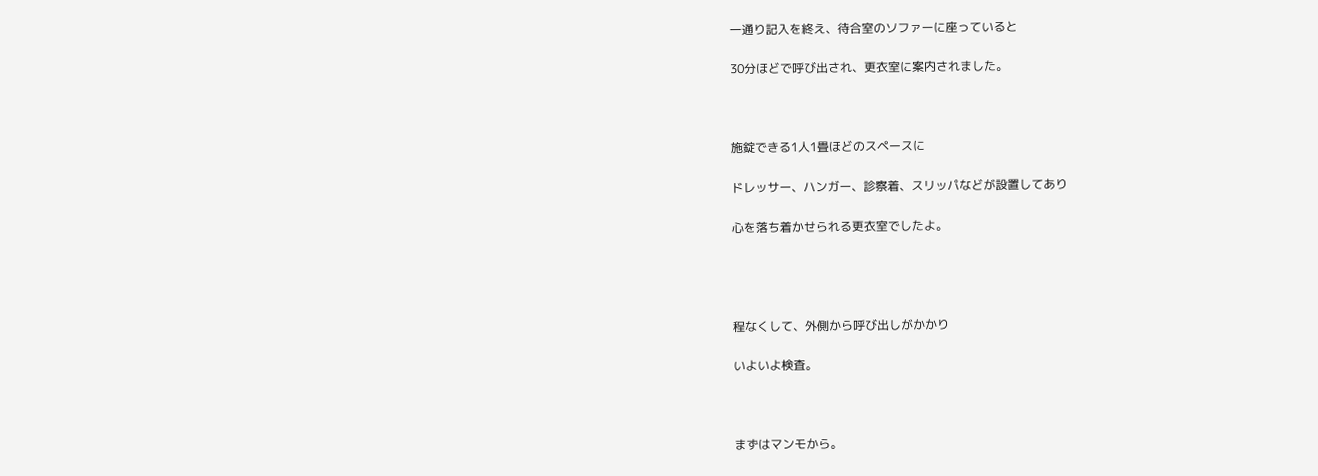一通り記入を終え、待合室のソファーに座っていると

30分ほどで呼び出され、更衣室に案内されました。



施錠できる1人1畳ほどのスペースに

ドレッサー、ハンガー、診察着、スリッパなどが設置してあり

心を落ち着かせられる更衣室でしたよ。




程なくして、外側から呼び出しがかかり

いよいよ検査。



まずはマンモから。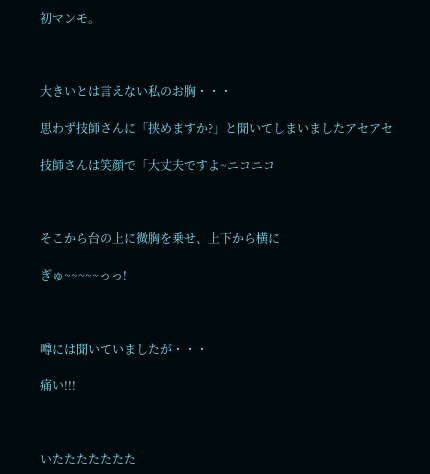初マンモ。



大きいとは言えない私のお胸・・・

思わず技師さんに「挟めますか?」と聞いてしまいましたアセアセ

技師さんは笑顔で「大丈夫ですよ~ニコニコ



そこから台の上に微胸を乗せ、上下から横に

ぎゅ~~~~~っっ!



噂には聞いていましたが・・・

痛い!!!



いたたたたたたた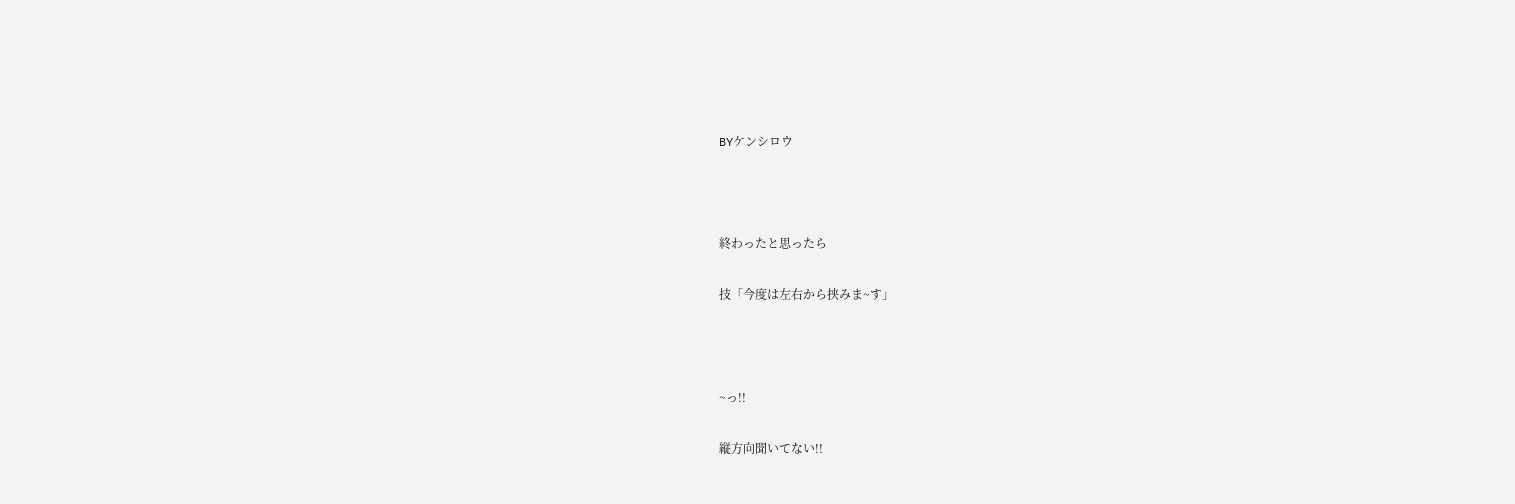BYケンシロウ



終わったと思ったら

技「今度は左右から挟みま~す」



~っ!!

縦方向聞いてない!!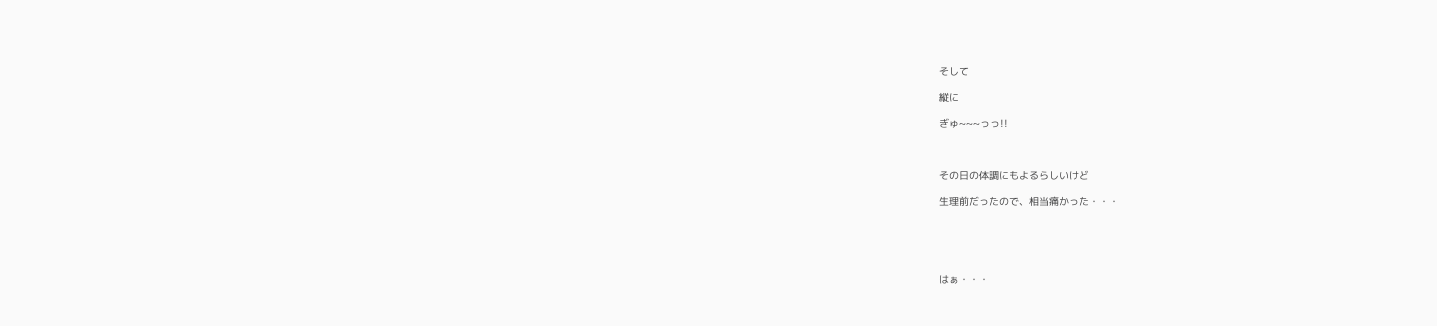そして

縦に

ぎゅ~~~っっ!!



その日の体調にもよるらしいけど

生理前だったので、相当痛かった・・・





はぁ・・・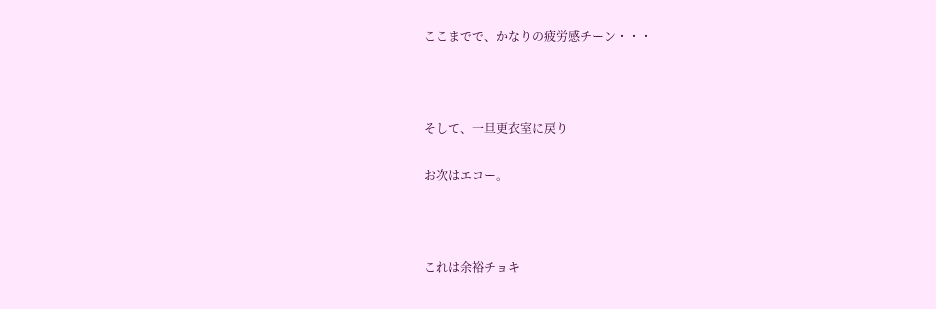ここまでで、かなりの疲労感チーン・・・



そして、一旦更衣室に戻り

お次はエコー。



これは余裕チョキ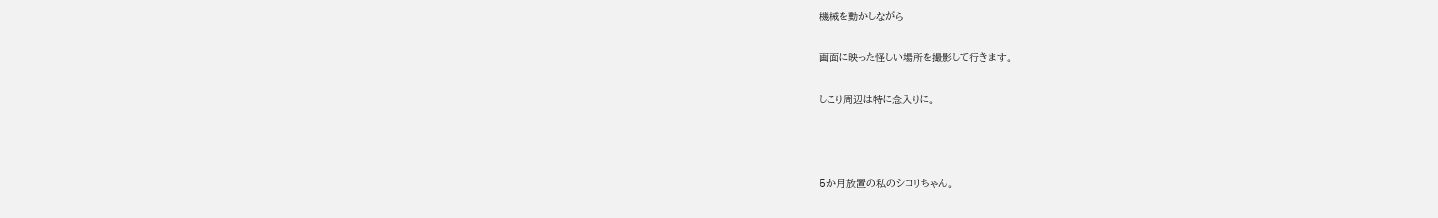機械を動かしながら

画面に映った怪しい場所を撮影して行きます。

しこり周辺は特に念入りに。



5か月放置の私のシコリちゃん。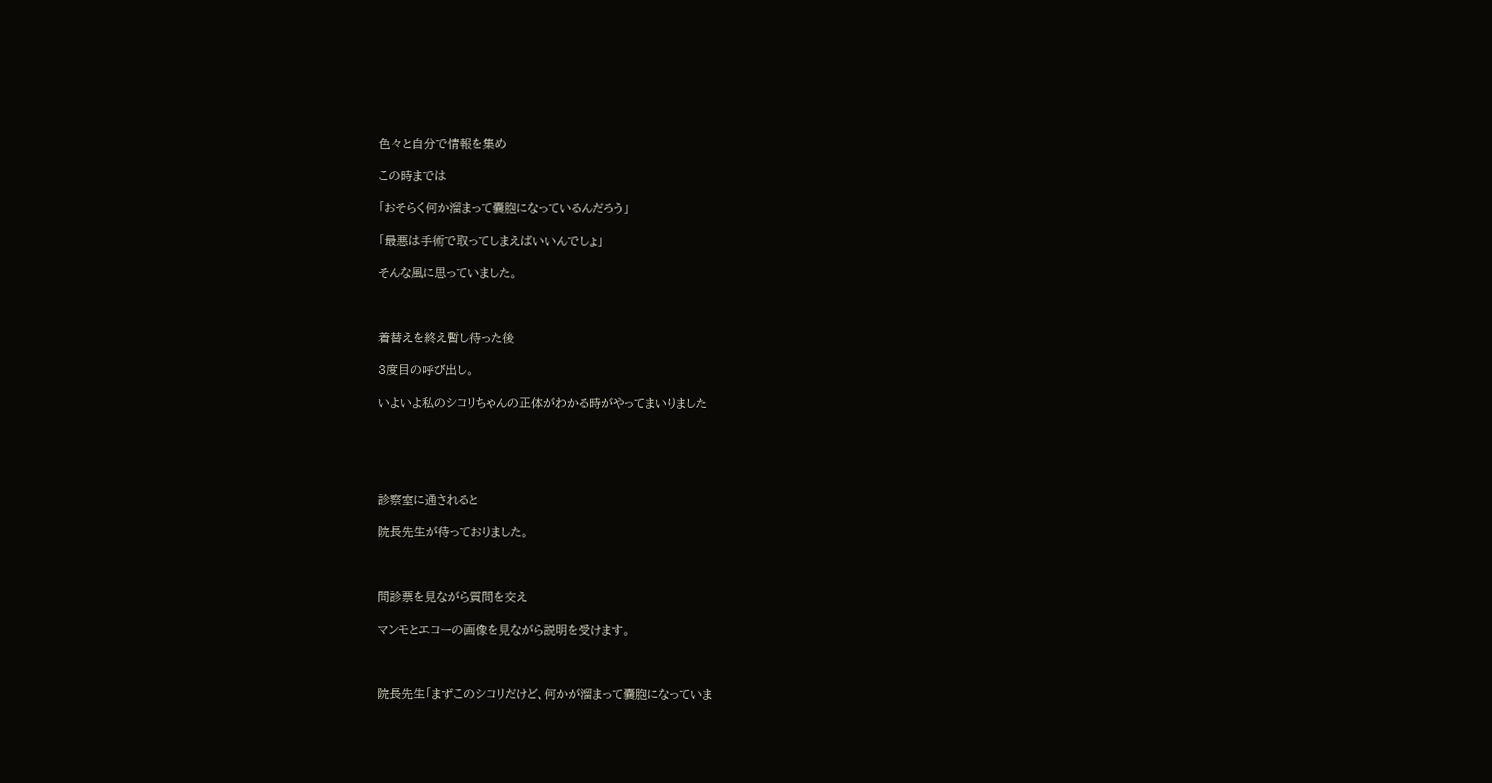色々と自分で情報を集め

この時までは

「おそらく何か溜まって嚢胞になっているんだろう」

「最悪は手術で取ってしまえばいいんでしょ」

そんな風に思っていました。



着替えを終え暫し待った後

3度目の呼び出し。

いよいよ私のシコリちゃんの正体がわかる時がやってまいりました





診察室に通されると

院長先生が待っておりました。



問診票を見ながら質問を交え

マンモとエコーの画像を見ながら説明を受けます。



院長先生「まずこのシコリだけど、何かが溜まって嚢胞になっていま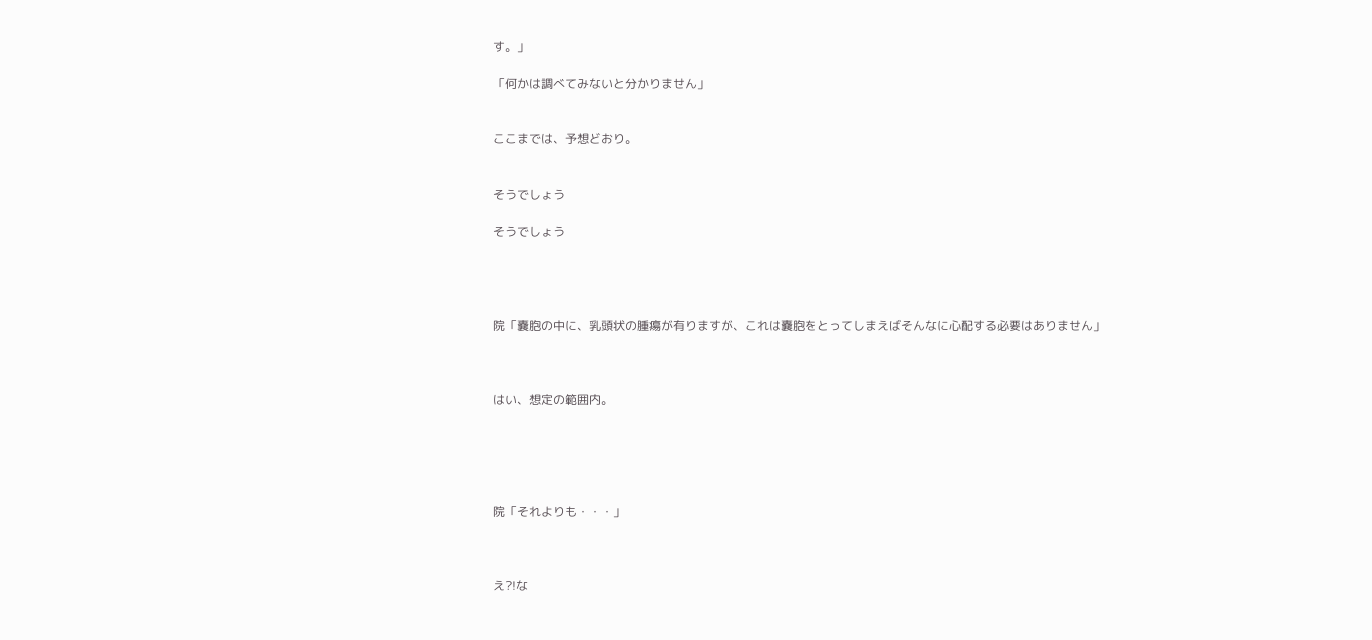す。」

「何かは調べてみないと分かりません」


ここまでは、予想どおり。


そうでしょう

そうでしょう




院「嚢胞の中に、乳頭状の腫瘍が有りますが、これは嚢胞をとってしまえばそんなに心配する必要はありません」



はい、想定の範囲内。





院「それよりも・・・」



え?!な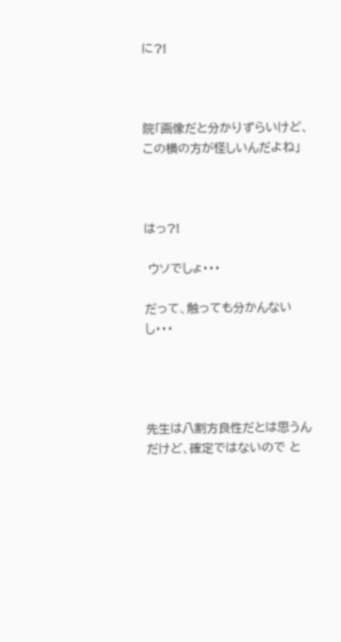に?!



院「画像だと分かりずらいけど、この横の方が怪しいんだよね」



はっ?!

 ウソでしょ・・・

だって、触っても分かんないし・・・




先生は八割方良性だとは思うんだけど、確定ではないので と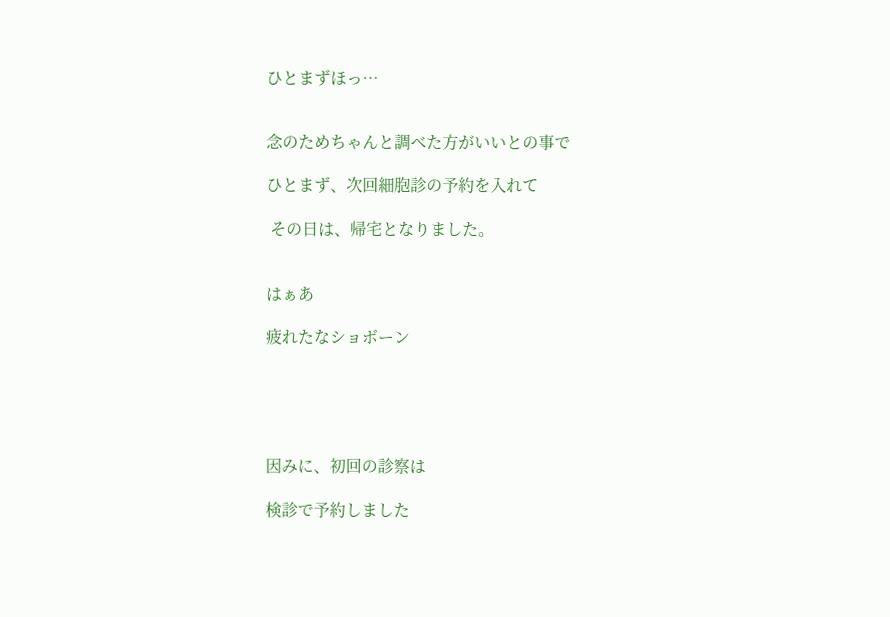ひとまずほっ…


念のためちゃんと調べた方がいいとの事で

ひとまず、次回細胞診の予約を入れて

 その日は、帰宅となりました。


はぁあ

疲れたなショボーン





因みに、初回の診察は

検診で予約しました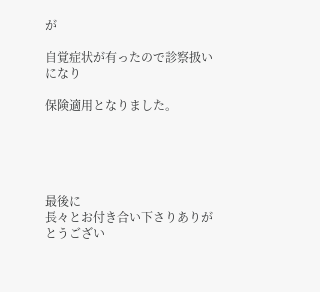が

自覚症状が有ったので診察扱いになり

保険適用となりました。





最後に
長々とお付き合い下さりありがとうござい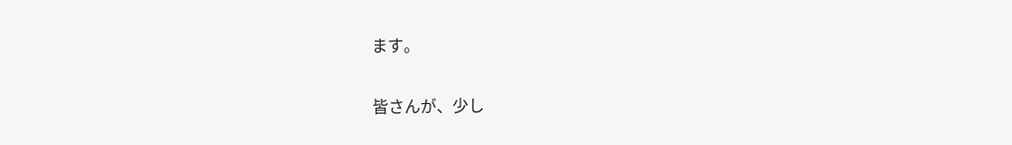ます。

皆さんが、少し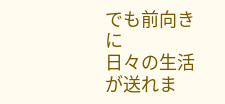でも前向きに
日々の生活が送れま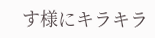す様にキラキラ